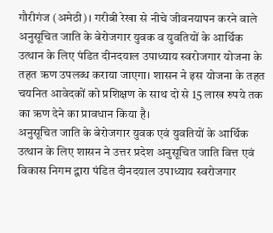गौरीगंज (अमेठी)। गरीबी रेखा से नीचे जीवनयापन करने वाले अनुसूचित जाति के बेरोजगार युवक व युवतियों के आर्थिक उत्थान के लिए पंडित दीनदयाल उपाध्याय स्वरोजगार योजना के तहत ऋण उपलब्ध कराया जाएगा। शासन ने इस योजना के तहत चयनित आवेदकों को प्रशिक्षण के साथ दो से 15 लाख रुपये तक का ऋण देने का प्रावधान किया है।
अनुसूचित जाति के बेरोजगार युवक एवं युवतियों के आर्थिक उत्थान के लिए शासन ने उत्तर प्रदेश अनुसूचित जाति वित्त एवं विकास निगम द्वारा पंडित दीनदयाल उपाध्याय स्वरोजगार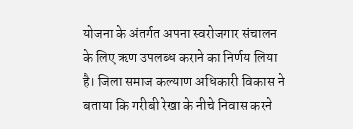योजना के अंतर्गत अपना स्वरोजगार संचालन के लिए ऋण उपलब्ध कराने का निर्णय लिया है। जिला समाज कल्याण अधिकारी विकास ने बताया कि गरीबी रेखा के नीचे निवास करने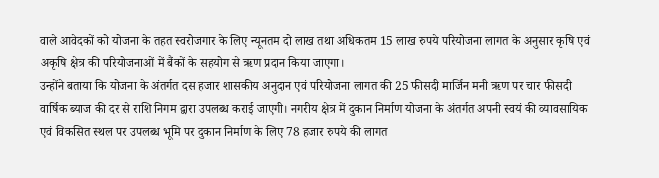वाले आवेदकों को योजना के तहत स्वरोजगार के लिए न्यूनतम दो लाख तथा अधिकतम 15 लाख रुपये परियोजना लागत के अनुसार कृषि एवं अकृषि क्षेत्र की परियोजनाओं में बैंकों के सहयोग से ऋण प्रदान किया जाएगा।
उन्होंने बताया कि योजना के अंतर्गत दस हजार शासकीय अनुदान एवं परियोजना लागत की 25 फीसदी मार्जिन मनी ऋण पर चार फीसदी वार्षिक ब्याज की दर से राशि निगम द्वारा उपलब्ध कराई जाएगी। नगरीय क्षेत्र में दुकान निर्माण योजना के अंतर्गत अपनी स्वयं की व्यावसायिक एवं विकसित स्थल पर उपलब्ध भूमि पर दुकान निर्माण के लिए 78 हजार रुपये की लागत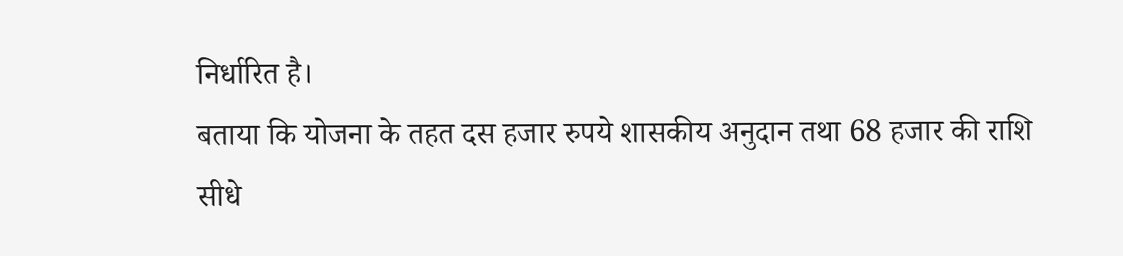निर्धारित है।
बताया कि योजना के तहत दस हजार रुपये शासकीय अनुदान तथा 68 हजार की राशि सीधे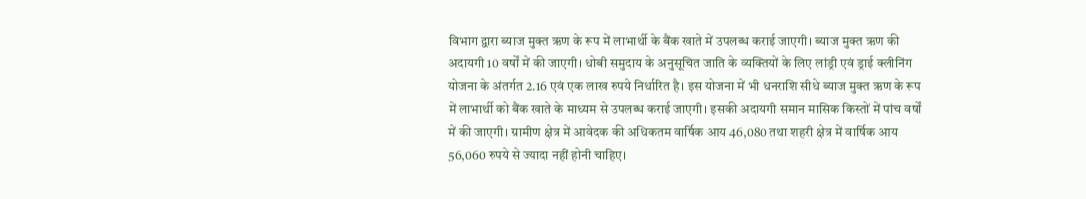विभाग द्वारा ब्याज मुक्त ऋण के रूप में लाभार्थी के बैंक खाते में उपलब्ध कराई जाएगी। ब्याज मुक्त ऋण की अदायगी 10 वर्षों में की जाएगी। धोबी समुदाय के अनुसूचित जाति के व्यक्तियों के लिए लांड्री एवं ड्राई क्लीनिंग योजना के अंतर्गत 2.16 एवं एक लाख रुपये निर्धारित है। इस योजना में भी धनराशि सीधे ब्याज मुक्त ऋण के रूप में लाभार्थी को बैंक खाते के माध्यम से उपलब्ध कराई जाएगी। इसकी अदायगी समान मासिक किस्तों में पांच वर्षों में की जाएगी। ग्रामीण क्षेत्र में आवेदक की अधिकतम वार्षिक आय 46,080 तथा शहरी क्षेत्र में वार्षिक आय 56,060 रुपये से ज्यादा नहीं होनी चाहिए।